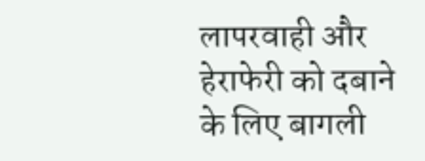लापरवाही और हेराफेरी को दबाने के लिए बागली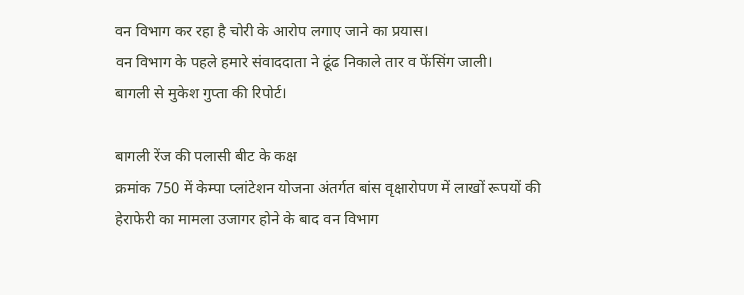वन विभाग कर रहा है चोरी के आरोप लगाए जाने का प्रयास।
वन विभाग के पहले हमारे संवाददाता ने ढूंढ निकाले तार व फेंसिंग जाली।
बागली से मुकेश गुप्ता की रिपोर्ट।

बागली रेंज की पलासी बीट के कक्ष
क्रमांक 750 में केम्पा प्लांटेशन योजना अंतर्गत बांस वृक्षारोपण में लाखों रूपयों की हेराफेरी का मामला उजागर होने के बाद वन विभाग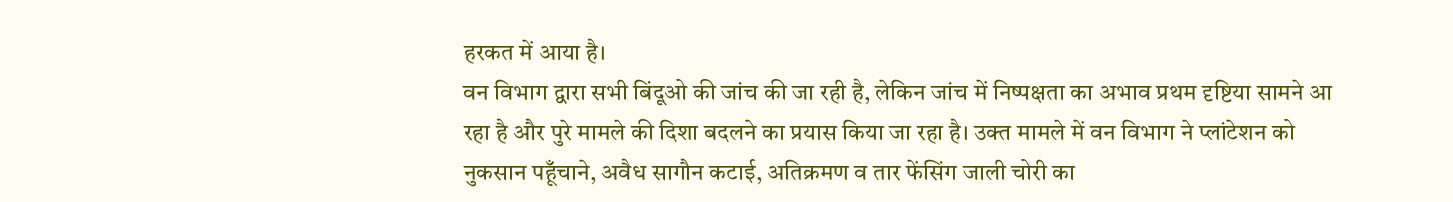हरकत में आया है।
वन विभाग द्वारा सभी बिंदूओ की जांच की जा रही है, लेकिन जांच में निष्पक्षता का अभाव प्रथम दृष्टिया सामने आ रहा है और पुरे मामले की दिशा बदलने का प्रयास किया जा रहा है। उक्त मामले में वन विभाग ने प्लांटेशन को नुकसान पहूँचाने, अवैध सागौन कटाई, अतिक्रमण व तार फेंसिंग जाली चोरी का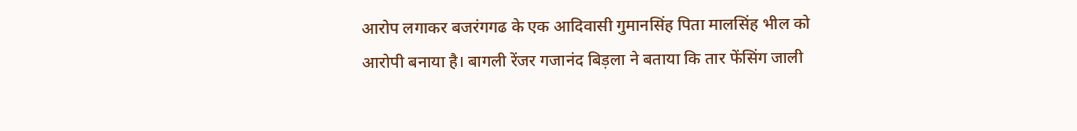आरोप लगाकर बजरंगगढ के एक आदिवासी गुमानसिंह पिता मालसिंह भील को आरोपी बनाया है। बागली रेंजर गजानंद बिड़ला ने बताया कि तार फेंसिंग जाली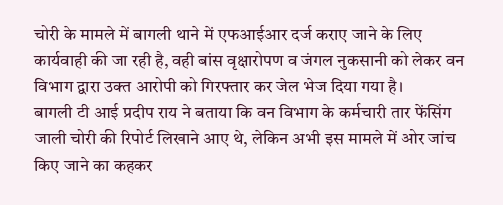चोरी के मामले में बागली थाने में एफआईआर दर्ज कराए जाने के लिए कार्यवाही की जा रही है, वही बांस वृक्षारोपण व जंगल नुकसानी को लेकर वन विभाग द्वारा उक्त आरोपी को गिरफ्तार कर जेल भेज दिया गया है।
बागली टी आई प्रदीप राय ने बताया कि वन विभाग के कर्मचारी तार फेंसिंग जाली चोरी की रिपोर्ट लिखाने आए थे, लेकिन अभी इस मामले में ओर जांच किए जाने का कहकर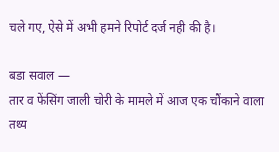चले गए, ऐसे में अभी हमने रिपोर्ट दर्ज नही की है।

बडा सवाल —
तार व फेंसिंग जाली चोरी के मामले में आज एक चौंकाने वाला तथ्य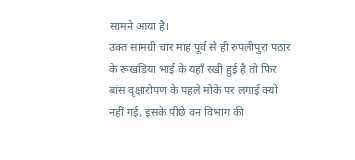सामने आया है।
उक्त सामग्री चार माह पूर्व से ही रुपलीपुरा पठार के रूखडिया भाई के यहाँ रखी हुई है तो फिर बांस वृक्षारोपण के पहले मोके पर लगाई क्यों नहीं गई, इसके पीछे वन विभाग की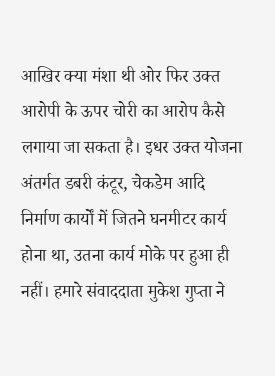आखिर क्या मंशा थी ओर फिर उक्त आरोपी के ऊपर चोरी का आरोप कैसे लगाया जा सकता है। इधर उक्त योजना अंतर्गत डबरी कंटूर, चेकडेम आदि निर्माण कार्यों में जितने घनमीटर कार्य होना था, उतना कार्य मोके पर हुआ ही नहीं। हमारे संवाददाता मुकेश गुप्ता ने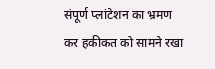संपूर्ण प्लांटेशन का भ्रमण कर हकीकत को सामने रखा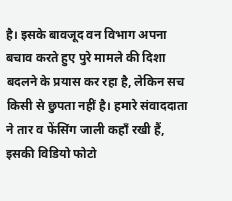है। इसके बावजूद वन विभाग अपना बचाव करते हुए पुरे मामले की दिशा बदलने के प्रयास कर रहा है, लेकिन सच किसी से छुपता नहीं है। हमारे संवाददाता ने तार व फेंसिंग जाली कहाँ रखी हैं, इसकी विडियो फोटो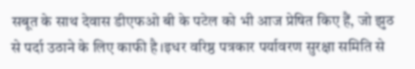सबूत के साथ देवास डीएफओ बी के पटेल को भी आज प्रेषित किए हैं, जो झुठ से पर्दा उठाने के लिए काफी है।इधर वरिष्ठ पत्रकार पर्यावरण सुरक्षा समिति से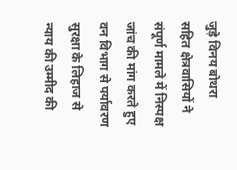जुड़े विनय बोथरा सहित क्षेत्रवासियों ने संपूर्ण मामले में निस्पक्ष जांच की मांग करते हुए वन विभाग से पर्यावरण सुरक्षा के लिहाज से न्याय की उम्मीद की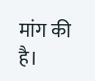मांग की है।